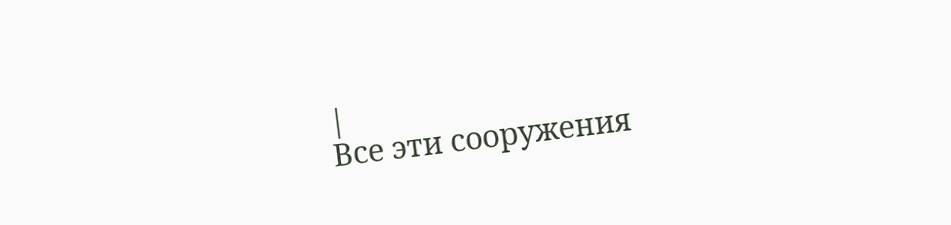|
Все эти сооружения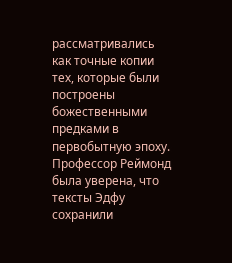рассматривались как точные копии тех, которые были построены божественными предками в первобытную эпоху.
Профессор Реймонд была уверена, что тексты Эдфу сохранили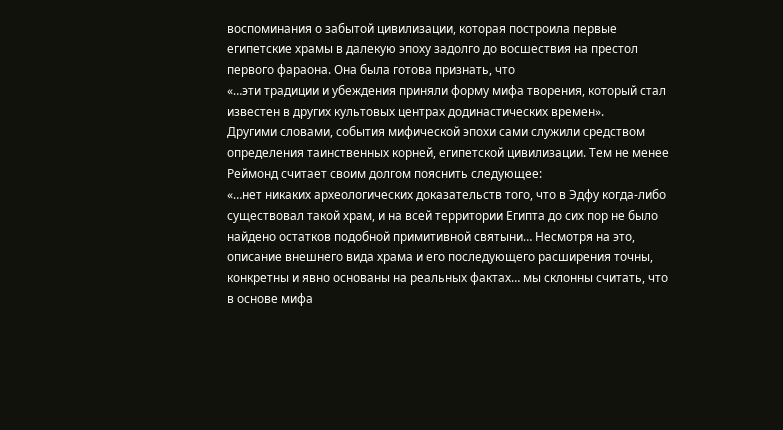воспоминания о забытой цивилизации, которая построила первые египетские храмы в далекую эпоху задолго до восшествия на престол первого фараона. Она была готова признать, что
«…эти традиции и убеждения приняли форму мифа творения, который стал известен в других культовых центрах додинастических времен».
Другими словами, события мифической эпохи сами служили средством определения таинственных корней, египетской цивилизации. Тем не менее Реймонд считает своим долгом пояснить следующее:
«…нет никаких археологических доказательств того, что в Эдфу когда-либо существовал такой храм, и на всей территории Египта до сих пор не было найдено остатков подобной примитивной святыни… Несмотря на это, описание внешнего вида храма и его последующего расширения точны, конкретны и явно основаны на реальных фактах… мы склонны считать, что в основе мифа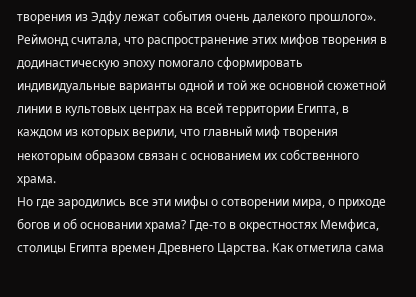творения из Эдфу лежат события очень далекого прошлого».
Реймонд считала, что распространение этих мифов творения в додинастическую эпоху помогало сформировать индивидуальные варианты одной и той же основной сюжетной линии в культовых центрах на всей территории Египта, в каждом из которых верили, что главный миф творения некоторым образом связан с основанием их собственного храма.
Но где зародились все эти мифы о сотворении мира, о приходе богов и об основании храма? Где-то в окрестностях Мемфиса, столицы Египта времен Древнего Царства. Как отметила сама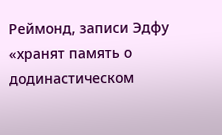Реймонд, записи Эдфу «хранят память о додинастическом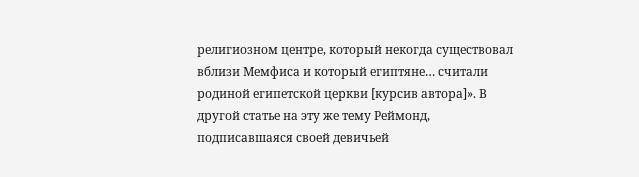религиозном центре, который некогда существовал вблизи Мемфиса и который египтяне… считали родиной египетской церкви [курсив автора]». В другой статье на эту же тему Реймонд, подписавшаяся своей девичьей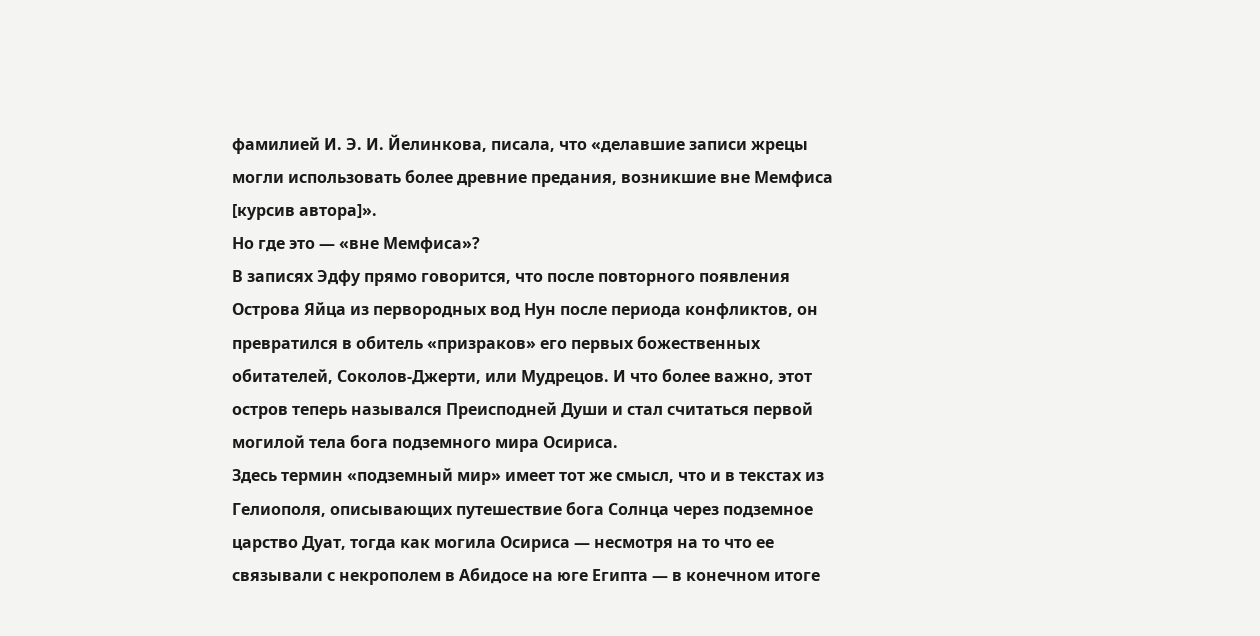фамилией И. Э. И. Йелинкова, писала, что «делавшие записи жрецы могли использовать более древние предания, возникшие вне Мемфиса [курсив автора]».
Но где это — «вне Мемфиса»?
В записях Эдфу прямо говорится, что после повторного появления Острова Яйца из первородных вод Нун после периода конфликтов, он превратился в обитель «призраков» его первых божественных обитателей, Соколов-Джерти, или Мудрецов. И что более важно, этот остров теперь назывался Преисподней Души и стал считаться первой могилой тела бога подземного мира Осириса.
Здесь термин «подземный мир» имеет тот же смысл, что и в текстах из Гелиополя, описывающих путешествие бога Солнца через подземное царство Дуат, тогда как могила Осириса — несмотря на то что ее связывали с некрополем в Абидосе на юге Египта — в конечном итоге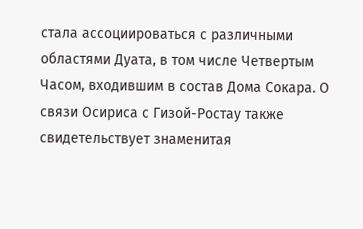стала ассоциироваться с различными областями Дуата, в том числе Четвертым Часом, входившим в состав Дома Сокара. О связи Осириса с Гизой-Ростау также свидетельствует знаменитая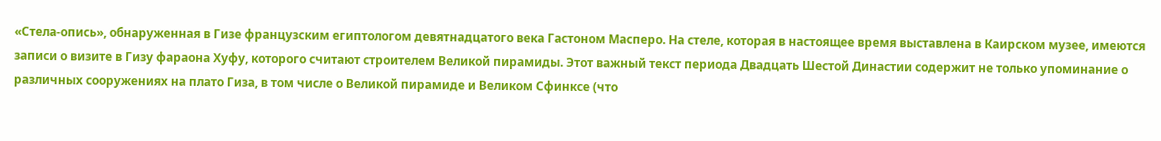«Стела-опись», обнаруженная в Гизе французским египтологом девятнадцатого века Гастоном Масперо. На стеле, которая в настоящее время выставлена в Каирском музее, имеются записи о визите в Гизу фараона Хуфу, которого считают строителем Великой пирамиды. Этот важный текст периода Двадцать Шестой Династии содержит не только упоминание о различных сооружениях на плато Гиза, в том числе о Великой пирамиде и Великом Сфинксе (что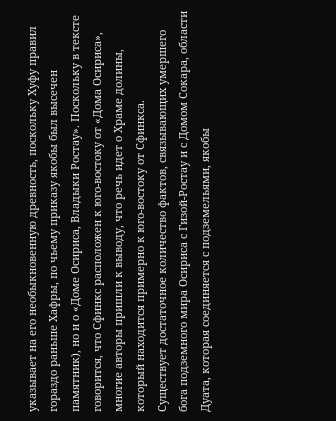указывает на его необыкновенную древность, поскольку Хуфу правил гораздо раньше Хафры, по чьему приказу якобы был высечен памятник), но и о «Доме Осириса, Владыки Ростау». Поскольку в тексте говорится, что Сфинкс расположен к юго-востоку от «Дома Осириса», многие авторы пришли к выводу, что речь идет о Храме долины, который находится примерно к юго-востоку от Сфинкса.
Существует достаточное количество фактов, связывающих умершего бога подземного мира Осириса с Гизой-Ростау и с Домом Сокара, области Дуата, которая соединяется с подземельями, якобы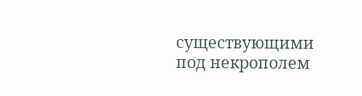существующими под некрополем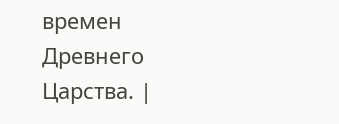времен Древнего Царства. |